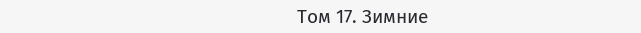Том 17. Зимние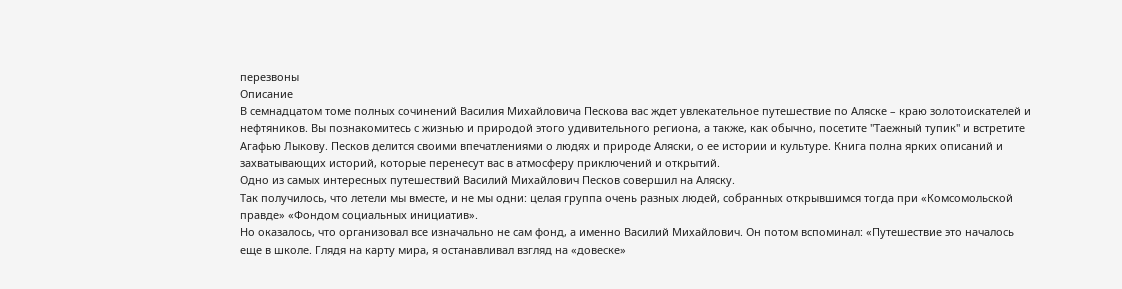перезвоны
Описание
В семнадцатом томе полных сочинений Василия Михайловича Пескова вас ждет увлекательное путешествие по Аляске – краю золотоискателей и нефтяников. Вы познакомитесь с жизнью и природой этого удивительного региона, а также, как обычно, посетите "Таежный тупик" и встретите Агафью Лыкову. Песков делится своими впечатлениями о людях и природе Аляски, о ее истории и культуре. Книга полна ярких описаний и захватывающих историй, которые перенесут вас в атмосферу приключений и открытий.
Одно из самых интересных путешествий Василий Михайлович Песков совершил на Аляску.
Так получилось, что летели мы вместе, и не мы одни: целая группа очень разных людей, собранных открывшимся тогда при «Комсомольской правде» «Фондом социальных инициатив».
Но оказалось, что организовал все изначально не сам фонд, а именно Василий Михайлович. Он потом вспоминал: «Путешествие это началось еще в школе. Глядя на карту мира, я останавливал взгляд на «довеске»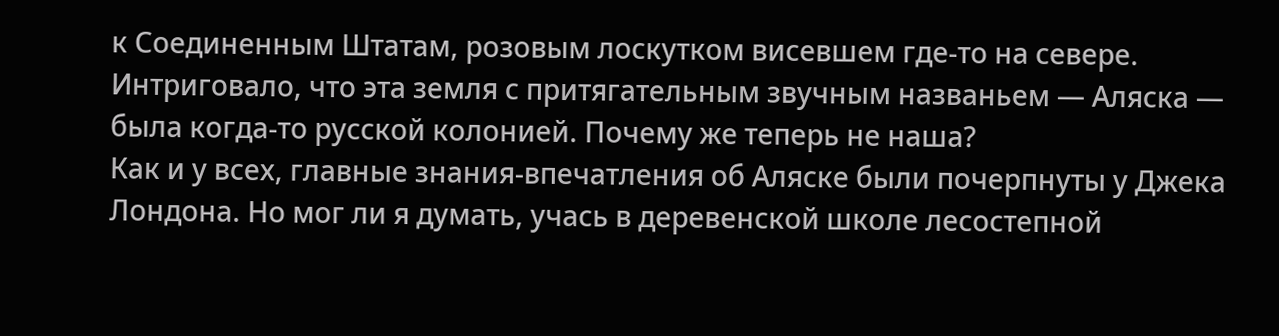к Соединенным Штатам, розовым лоскутком висевшем где-то на севере. Интриговало, что эта земля с притягательным звучным названьем — Аляска — была когда-то русской колонией. Почему же теперь не наша?
Как и у всех, главные знания-впечатления об Аляске были почерпнуты у Джека Лондона. Но мог ли я думать, учась в деревенской школе лесостепной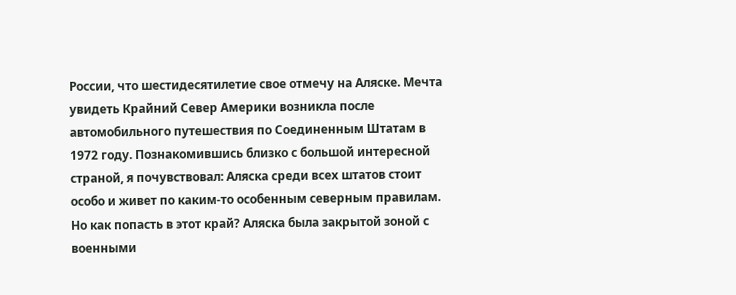России, что шестидесятилетие свое отмечу на Аляске. Мечта увидеть Крайний Север Америки возникла после автомобильного путешествия по Соединенным Штатам в 1972 году. Познакомившись близко с большой интересной страной, я почувствовал: Аляска среди всех штатов стоит особо и живет по каким-то особенным северным правилам. Но как попасть в этот край? Аляска была закрытой зоной с военными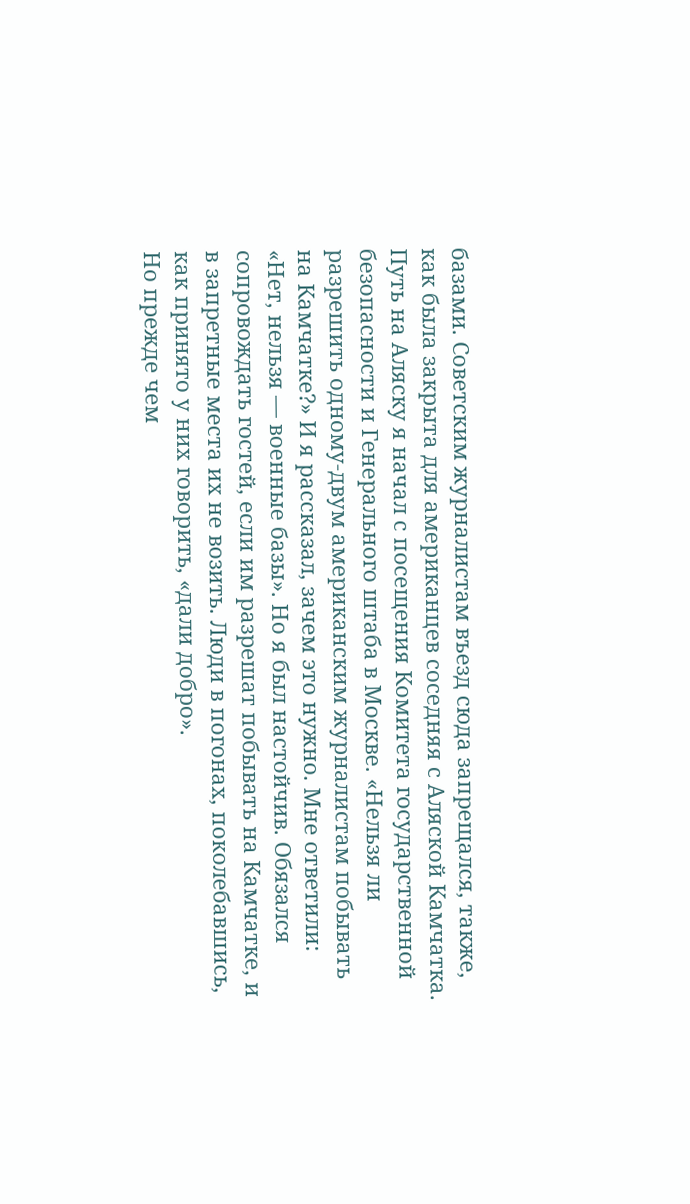базами. Советским журналистам въезд сюда запрещался, также, как была закрыта для американцев соседняя с Аляской Камчатка.
Путь на Аляску я начал с посещения Комитета государственной безопасности и Генерального штаба в Москве. «Нельзя ли разрешить одному-двум американским журналистам побывать на Камчатке?» И я рассказал, зачем это нужно. Мне ответили: «Нет, нельзя — военные базы». Но я был настойчив. Обязался сопровождать гостей, если им разрешат побывать на Камчатке, и в запретные места их не возить. Люди в погонах, поколебавшись, как принято у них говорить, «дали добро».
Но прежде чем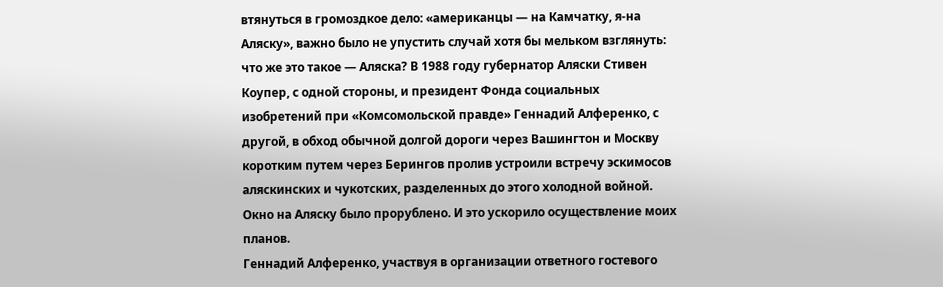втянуться в громоздкое дело: «американцы — на Камчатку, я-на Аляску», важно было не упустить случай хотя бы мельком взглянуть: что же это такое — Аляска? В 1988 году губернатор Аляски Стивен Коупер, с одной стороны, и президент Фонда социальных изобретений при «Комсомольской правде» Геннадий Алференко, с другой, в обход обычной долгой дороги через Вашингтон и Москву коротким путем через Берингов пролив устроили встречу эскимосов аляскинских и чукотских, разделенных до этого холодной войной.
Окно на Аляску было прорублено. И это ускорило осуществление моих планов.
Геннадий Алференко, участвуя в организации ответного гостевого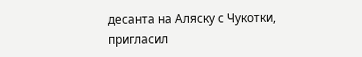десанта на Аляску с Чукотки, пригласил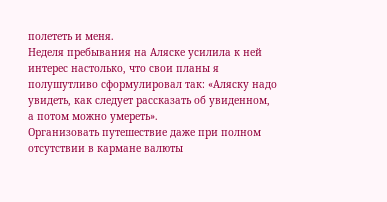полететь и меня.
Неделя пребывания на Аляске усилила к ней интерес настолько, что свои планы я полушутливо сформулировал так: «Аляску надо увидеть, как следует рассказать об увиденном, а потом можно умереть».
Организовать путешествие даже при полном отсутствии в кармане валюты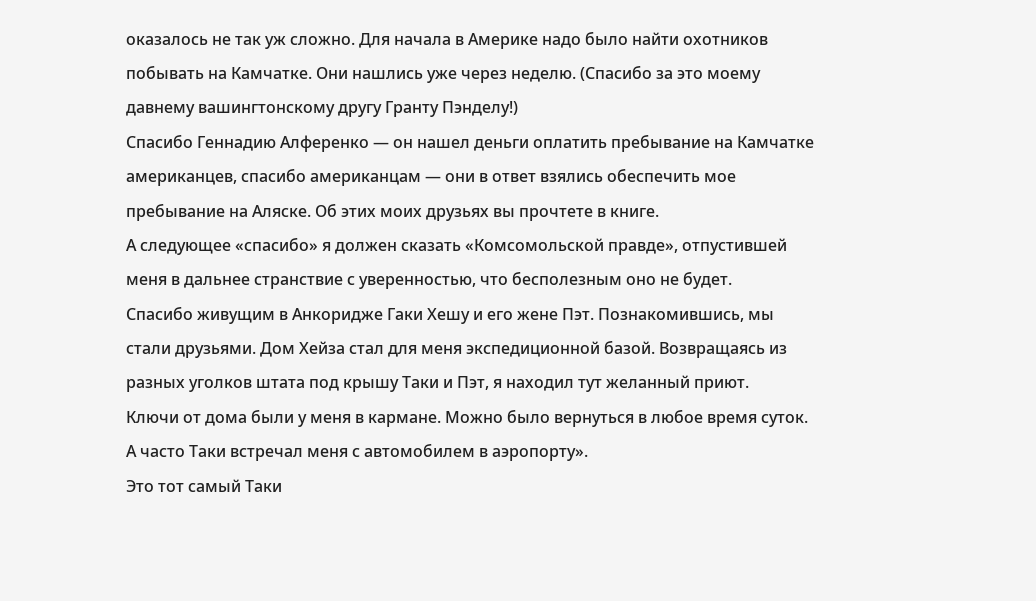оказалось не так уж сложно. Для начала в Америке надо было найти охотников побывать на Камчатке. Они нашлись уже через неделю. (Спасибо за это моему давнему вашингтонскому другу Гранту Пэнделу!)
Спасибо Геннадию Алференко — он нашел деньги оплатить пребывание на Камчатке американцев, спасибо американцам — они в ответ взялись обеспечить мое пребывание на Аляске. Об этих моих друзьях вы прочтете в книге.
А следующее «спасибо» я должен сказать «Комсомольской правде», отпустившей меня в дальнее странствие с уверенностью, что бесполезным оно не будет.
Спасибо живущим в Анкоридже Гаки Хешу и его жене Пэт. Познакомившись, мы стали друзьями. Дом Хейза стал для меня экспедиционной базой. Возвращаясь из разных уголков штата под крышу Таки и Пэт, я находил тут желанный приют.
Ключи от дома были у меня в кармане. Можно было вернуться в любое время суток. А часто Таки встречал меня с автомобилем в аэропорту».
Это тот самый Таки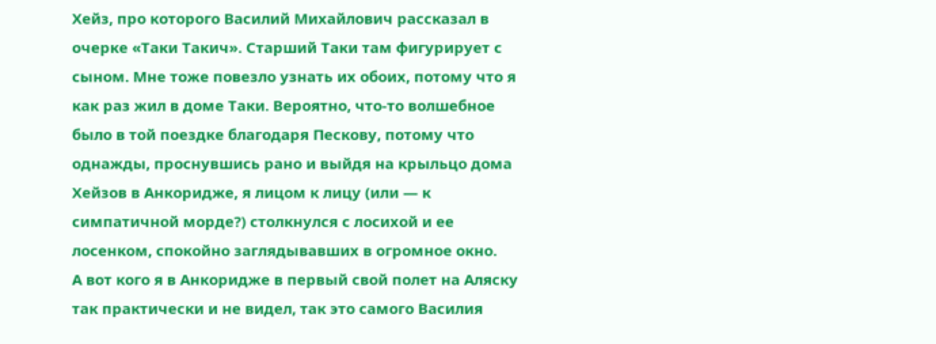Хейз, про которого Василий Михайлович рассказал в очерке «Таки Такич». Старший Таки там фигурирует с сыном. Мне тоже повезло узнать их обоих, потому что я как раз жил в доме Таки. Вероятно, что-то волшебное было в той поездке благодаря Пескову, потому что однажды, проснувшись рано и выйдя на крыльцо дома Хейзов в Анкоридже, я лицом к лицу (или — к симпатичной морде?) столкнулся с лосихой и ее лосенком, спокойно заглядывавших в огромное окно.
А вот кого я в Анкоридже в первый свой полет на Аляску так практически и не видел, так это самого Василия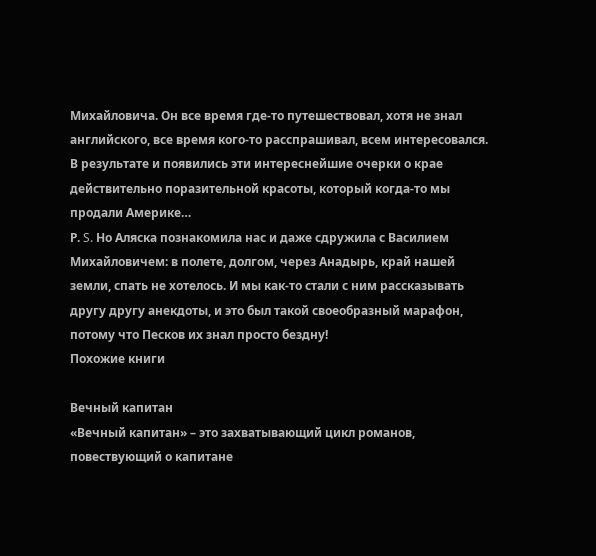Михайловича. Он все время где-то путешествовал, хотя не знал английского, все время кого-то расспрашивал, всем интересовался. В результате и появились эти интереснейшие очерки о крае действительно поразительной красоты, который когда-то мы продали Америке…
Р. S. Но Аляска познакомила нас и даже сдружила с Василием Михайловичем: в полете, долгом, через Анадырь, край нашей земли, спать не хотелось. И мы как-то стали с ним рассказывать другу другу анекдоты, и это был такой своеобразный марафон, потому что Песков их знал просто бездну!
Похожие книги

Вечный капитан
«Вечный капитан» – это захватывающий цикл романов, повествующий о капитане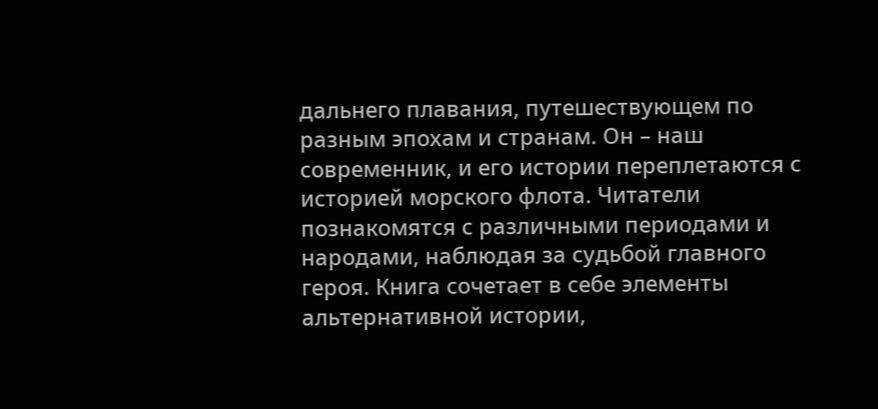дальнего плавания, путешествующем по разным эпохам и странам. Он – наш современник, и его истории переплетаются с историей морского флота. Читатели познакомятся с различными периодами и народами, наблюдая за судьбой главного героя. Книга сочетает в себе элементы альтернативной истории,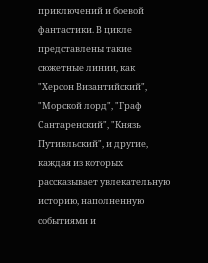приключений и боевой фантастики. В цикле представлены такие сюжетные линии, как "Херсон Византийский", "Морской лорд", "Граф Сантаренский", "Князь Путивльский", и другие, каждая из которых рассказывает увлекательную историю, наполненную событиями и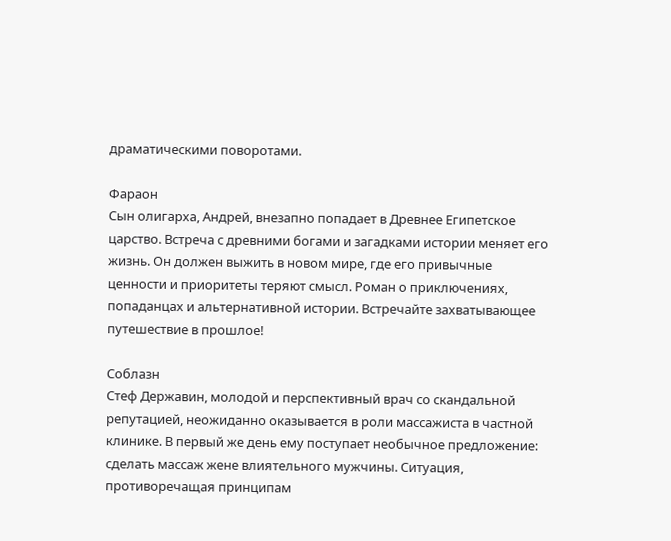драматическими поворотами.

Фараон
Сын олигарха, Андрей, внезапно попадает в Древнее Египетское царство. Встреча с древними богами и загадками истории меняет его жизнь. Он должен выжить в новом мире, где его привычные ценности и приоритеты теряют смысл. Роман о приключениях, попаданцах и альтернативной истории. Встречайте захватывающее путешествие в прошлое!

Соблазн
Стеф Державин, молодой и перспективный врач со скандальной репутацией, неожиданно оказывается в роли массажиста в частной клинике. В первый же день ему поступает необычное предложение: сделать массаж жене влиятельного мужчины. Ситуация, противоречащая принципам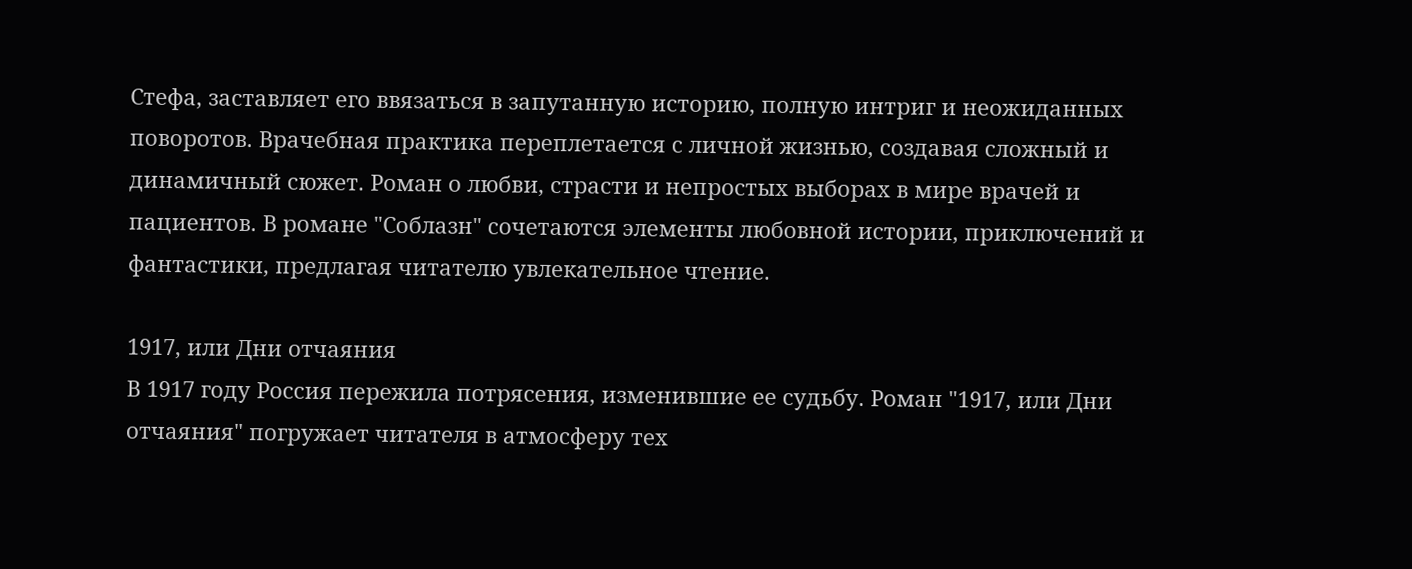Стефа, заставляет его ввязаться в запутанную историю, полную интриг и неожиданных поворотов. Врачебная практика переплетается с личной жизнью, создавая сложный и динамичный сюжет. Роман о любви, страсти и непростых выборах в мире врачей и пациентов. В романе "Соблазн" сочетаются элементы любовной истории, приключений и фантастики, предлагая читателю увлекательное чтение.

1917, или Дни отчаяния
В 1917 году Россия пережила потрясения, изменившие ее судьбу. Роман "1917, или Дни отчаяния" погружает читателя в атмосферу тех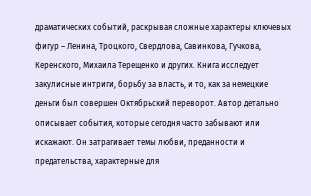драматических событий, раскрывая сложные характеры ключевых фигур – Ленина, Троцкого, Свердлова, Савинкова, Гучкова, Керенского, Михаила Терещенко и других. Книга исследует закулисные интриги, борьбу за власть, и то, как за немецкие деньги был совершен Октябрьский переворот. Автор детально описывает события, которые сегодня часто забывают или искажают. Он затрагивает темы любви, преданности и предательства, характерные для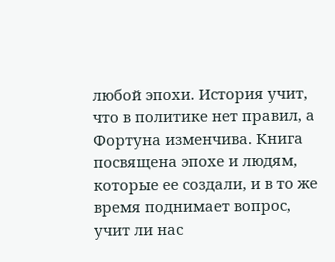любой эпохи. История учит, что в политике нет правил, а Фортуна изменчива. Книга посвящена эпохе и людям, которые ее создали, и в то же время поднимает вопрос, учит ли нас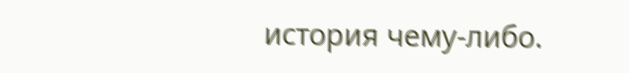история чему-либо.